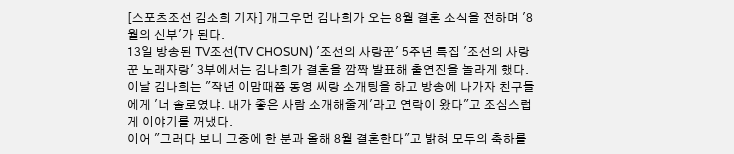[스포츠조선 김소희 기자] 개그우먼 김나희가 오는 8월 결혼 소식을 전하며 '8월의 신부'가 된다.
13일 방송된 TV조선(TV CHOSUN) '조선의 사랑꾼' 5주년 특집 '조선의 사랑꾼 노래자랑' 3부에서는 김나희가 결혼을 깜짝 발표해 출연진을 놀라게 했다.
이날 김나희는 "작년 이맘때쯤 동영 씨랑 소개팅을 하고 방송에 나가자 친구들에게 '너 솔로였냐. 내가 좋은 사람 소개해줄게'라고 연락이 왔다"고 조심스럽게 이야기를 꺼냈다.
이어 "그러다 보니 그중에 한 분과 올해 8월 결혼한다"고 밝혀 모두의 축하를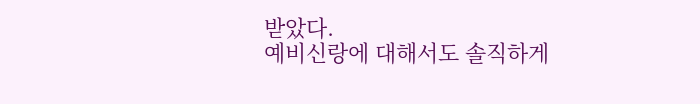받았다.
예비신랑에 대해서도 솔직하게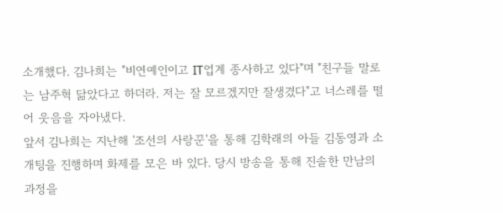소개했다. 김나희는 "비연예인이고 IT업계 종사하고 있다"며 "친구들 말로는 남주혁 닮았다고 하더라. 저는 잘 모르겠지만 잘생겼다"고 너스레를 떨어 웃음을 자아냈다.
앞서 김나희는 지난해 '조선의 사랑꾼'을 통해 김학래의 아들 김동영과 소개팅을 진행하며 화제를 모은 바 있다. 당시 방송을 통해 진솔한 만남의 과정을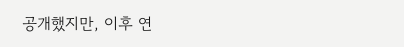공개했지만, 이후 연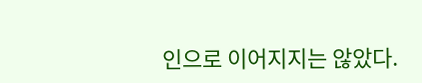인으로 이어지지는 않았다.